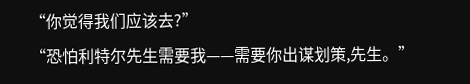“你觉得我们应该去?”
“恐怕利特尔先生需要我——需要你出谋划策,先生。”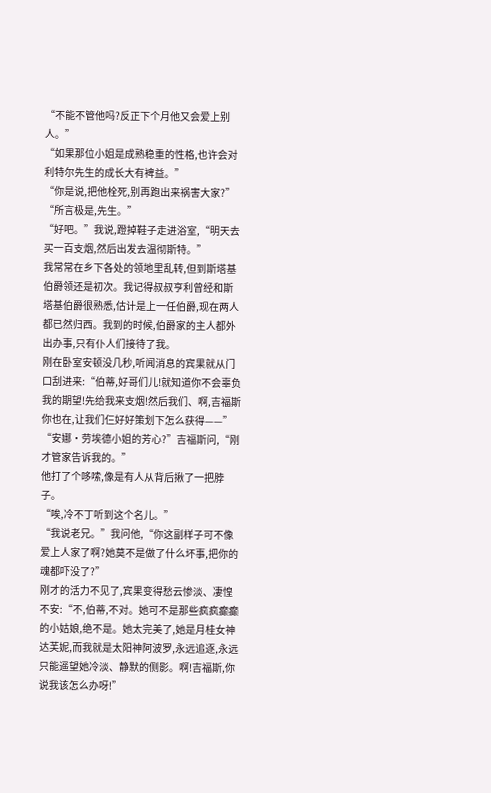“不能不管他吗?反正下个月他又会爱上别人。”
“如果那位小姐是成熟稳重的性格,也许会对利特尔先生的成长大有裨益。”
“你是说,把他栓死,别再跑出来祸害大家?”
“所言极是,先生。”
“好吧。”我说,蹬掉鞋子走进浴室,“明天去买一百支烟,然后出发去温彻斯特。”
我常常在乡下各处的领地里乱转,但到斯塔基伯爵领还是初次。我记得叔叔亨利曾经和斯塔基伯爵很熟悉,估计是上一任伯爵,现在两人都已然归西。我到的时候,伯爵家的主人都外出办事,只有仆人们接待了我。
刚在卧室安顿没几秒,听闻消息的宾果就从门口刮进来:“伯蒂,好哥们儿!就知道你不会辜负我的期望!先给我来支烟!然后我们、啊,吉福斯你也在,让我们仨好好策划下怎么获得——”
“安娜·劳埃德小姐的芳心?”吉福斯问,“刚才管家告诉我的。”
他打了个哆嗦,像是有人从背后揪了一把脖子。
“唉,冷不丁听到这个名儿。”
“我说老兄。”我问他,“你这副样子可不像爱上人家了啊?她莫不是做了什么坏事,把你的魂都吓没了?”
刚才的活力不见了,宾果变得愁云惨淡、凄惶不安:“不,伯蒂,不对。她可不是那些疯疯癫癫的小姑娘,绝不是。她太完美了,她是月桂女神达芙妮,而我就是太阳神阿波罗,永远追逐,永远只能遥望她冷淡、静默的侧影。啊!吉福斯,你说我该怎么办呀!”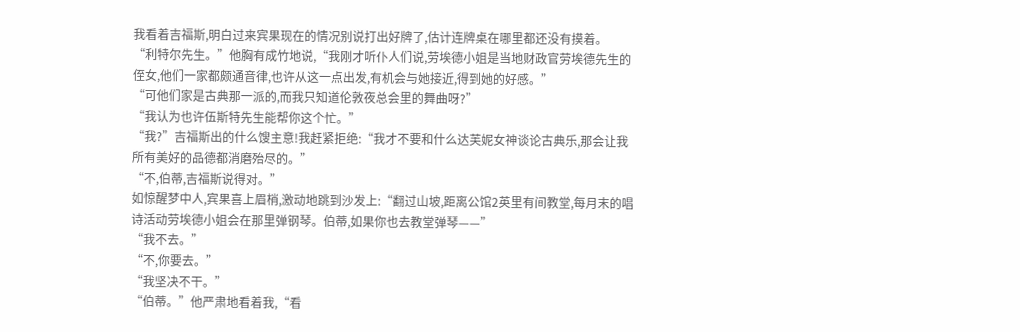我看着吉福斯,明白过来宾果现在的情况别说打出好牌了,估计连牌桌在哪里都还没有摸着。
“利特尔先生。”他胸有成竹地说,“我刚才听仆人们说,劳埃德小姐是当地财政官劳埃德先生的侄女,他们一家都颇通音律,也许从这一点出发,有机会与她接近,得到她的好感。”
“可他们家是古典那一派的,而我只知道伦敦夜总会里的舞曲呀?”
“我认为也许伍斯特先生能帮你这个忙。”
“我?”吉福斯出的什么馊主意!我赶紧拒绝:“我才不要和什么达芙妮女神谈论古典乐,那会让我所有美好的品德都消磨殆尽的。”
“不,伯蒂,吉福斯说得对。”
如惊醒梦中人,宾果喜上眉梢,激动地跳到沙发上:“翻过山坡,距离公馆2英里有间教堂,每月末的唱诗活动劳埃德小姐会在那里弹钢琴。伯蒂,如果你也去教堂弹琴——”
“我不去。”
“不,你要去。”
“我坚决不干。”
“伯蒂。”他严肃地看着我,“看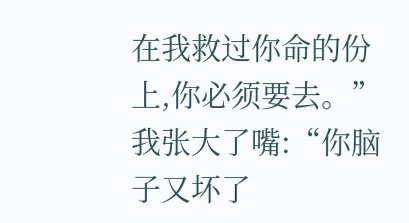在我救过你命的份上,你必须要去。”
我张大了嘴:“你脑子又坏了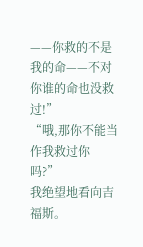——你救的不是我的命——不对你谁的命也没救过!”
“哦,那你不能当作我救过你吗?”
我绝望地看向吉福斯。